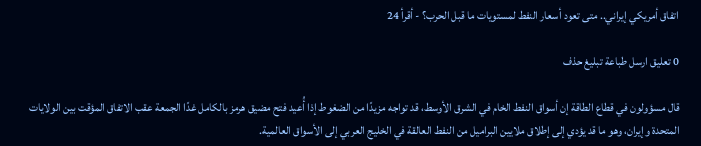اتفاق أمريكي إيراني.. متى تعود أسعار النفط لمستويات ما قبل الحرب؟ - أقرأ 24

0 تعليق ارسل طباعة تبليغ حذف

قال مسؤولون في قطاع الطاقة إن أسواق النفط الخام في الشرق الأوسط، قد تواجه مزيدًا من الضغوط إذا أُعيد فتح مضيق هرمز بالكامل غدًا الجمعة عقب الاتفاق المؤقت بين الولايات المتحدة وإيران، وهو ما قد يؤدي إلى إطلاق ملايين البراميل من النفط العالقة في الخليج العربي إلى الأسواق العالمية.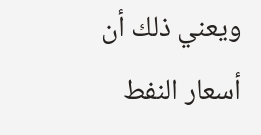ويعني ذلك أن أسعار النفط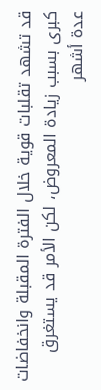قد تشهد تقلبات قوية خلال الفترة المقبلة وانخفاضات كبرى بسبب زيادة المعروض، لكن الأمر قد يستغرق عدة أشهر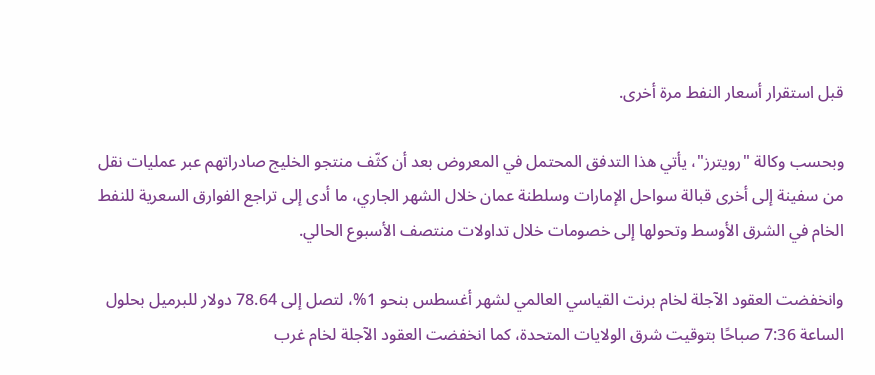قبل استقرار أسعار النفط مرة أخرى.

وبحسب وكالة "رويترز"، يأتي هذا التدفق المحتمل في المعروض بعد أن كثّف منتجو الخليج صادراتهم عبر عمليات نقل من سفينة إلى أخرى قبالة سواحل الإمارات وسلطنة عمان خلال الشهر الجاري، ما أدى إلى تراجع الفوارق السعرية للنفط الخام في الشرق الأوسط وتحولها إلى خصومات خلال تداولات منتصف الأسبوع الحالي.

وانخفضت العقود الآجلة لخام برنت القياسي العالمي لشهر أغسطس بنحو 1%، لتصل إلى 78.64 دولار للبرميل بحلول الساعة 7:36 صباحًا بتوقيت شرق الولايات المتحدة، كما انخفضت العقود الآجلة لخام غرب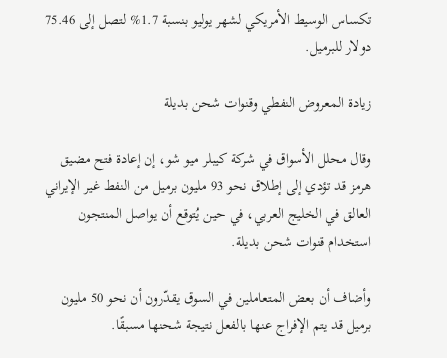تكساس الوسيط الأمريكي لشهر يوليو بنسبة 1.7% لتصل إلى 75.46 دولار للبرميل.

زيادة المعروض النفطي وقنوات شحن بديلة

وقال محلل الأسواق في شركة كيبلر ميو شو، إن إعادة فتح مضيق هرمز قد تؤدي إلى إطلاق نحو 93 مليون برميل من النفط غير الإيراني العالق في الخليج العربي، في حين يُتوقع أن يواصل المنتجون استخدام قنوات شحن بديلة.

وأضاف أن بعض المتعاملين في السوق يقدّرون أن نحو 50 مليون برميل قد يتم الإفراج عنها بالفعل نتيجة شحنها مسبقًا.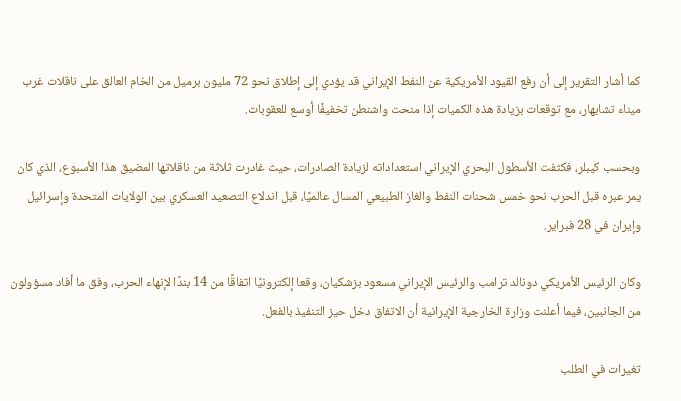كما أشار التقرير إلى أن رفع القيود الأمريكية عن النفط الإيراني قد يؤدي إلى إطلاق نحو 72 مليون برميل من الخام العالق على ناقلات غرب ميناء تشابهار، مع توقعات بزيادة هذه الكميات إذا منحت واشنطن تخفيفًا أوسع للعقوبات.

وبحسب كيبلر، فكثفت الأسطول البحري الإيراني استعداداته لزيادة الصادرات، حيث غادرت ثلاثة من ناقلاتها المضيق هذا الأسبوع، الذي كان يمر عبره قبل الحرب نحو خمس شحنات النفط والغاز الطبيعي المسال عالميًا، قبل اندلاع التصعيد العسكري بين الولايات المتحدة وإسرائيل وإيران في 28 فبراير.

وكان الرئيس الأمريكي دونالد ترامب والرئيس الإيراني مسعود بزشكيان، وقعا إلكترونيًا اتفاقًا من 14 بندًا لإنهاء الحرب، وفق ما أفاد مسؤولون من الجانبين، فيما أعلنت وزارة الخارجية الإيرانية أن الاتفاق دخل حيز التنفيذ بالفعل.

تغيرات في الطلب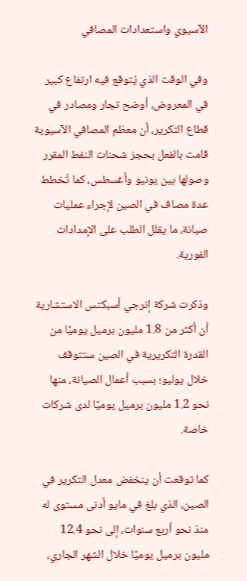الآسيوي واستعدادات المصافي

وفي الوقت الذي يُتوقع فيه ارتفاع كبير في المعروض، أوضح تجار ومصادر في قطاع التكرير، أن معظم المصافي الآسيوية قامت بالفعل بحجز شحنات النفط المقرر وصولها بين يونيو وأغسطس، كما تُخطط عدة مصاف في الصين لإجراء عمليات صيانة، ما يقلل الطلب على الإمدادات الفورية.

وذكرت شركة إنرجي أسبكتس الاستشارية أن أكثر من 1.8 مليون برميل يوميًا من القدرة التكريرية في الصين ستتوقف خلال يوليو؛ بسبب أعمال الصيانة، منها نحو 1.2 مليون برميل يوميًا لدى شركات خاصة.

كما توقعت أن ينخفض معدل التكرير في الصين، الذي بلغ في مايو أدنى مستوى له منذ نحو أربع سنوات، إلى نحو 12.4 مليون برميل يوميًا خلال الشهر الجاري،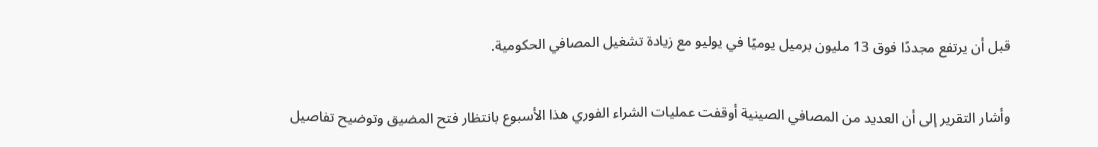قبل أن يرتفع مجددًا فوق 13 مليون برميل يوميًا في يوليو مع زيادة تشغيل المصافي الحكومية.

وأشار التقرير إلى أن العديد من المصافي الصينية أوقفت عمليات الشراء الفوري هذا الأسبوع بانتظار فتح المضيق وتوضيح تفاصيل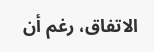الاتفاق، رغم أن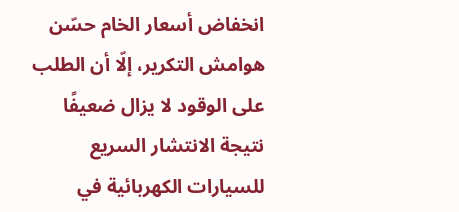انخفاض أسعار الخام حسّن هوامش التكرير، إلّا أن الطلب على الوقود لا يزال ضعيفًا نتيجة الانتشار السريع للسيارات الكهربائية في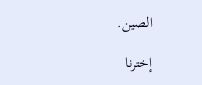الصين.

إخترنا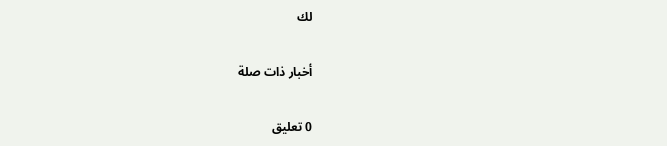لك

أخبار ذات صلة

0 تعليق